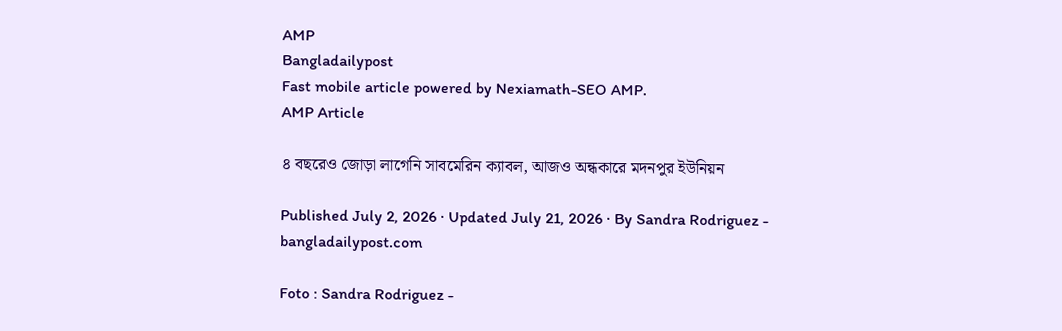AMP
Bangladailypost
Fast mobile article powered by Nexiamath-SEO AMP.
AMP Article

৪ বছরেও জোড়া লাগেনি সাবমেরিন ক্যাবল, আজও অন্ধকারে মদনপুর ইউনিয়ন

Published July 2, 2026 · Updated July 21, 2026 · By Sandra Rodriguez - bangladailypost.com

Foto : Sandra Rodriguez -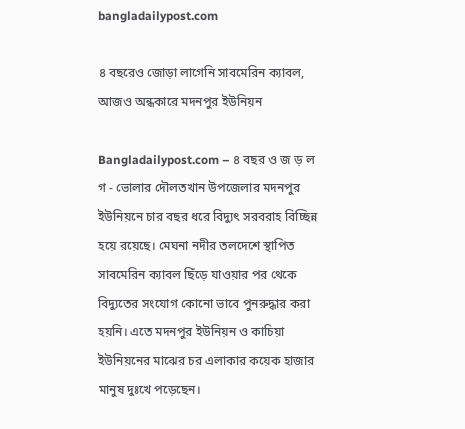bangladailypost.com

৪ বছরেও জোড়া লাগেনি সাবমেরিন ক্যাবল, আজও অন্ধকারে মদনপুর ইউনিয়ন

Bangladailypost.com – ৪ বছর ও জ ড় ল গ - ভোলার দৌলতখান উপজেলার মদনপুর ইউনিয়নে চার বছর ধরে বিদ্যুৎ সরবরাহ বিচ্ছিন্ন হয়ে রয়েছে। মেঘনা নদীর তলদেশে স্থাপিত সাবমেরিন ক্যাবল ছিঁড়ে যাওয়ার পর থেকে বিদ্যুতের সংযোগ কোনো ভাবে পুনরুদ্ধার করা হয়নি। এতে মদনপুর ইউনিয়ন ও কাচিয়া ইউনিয়নের মাঝের চর এলাকার কয়েক হাজার মানুষ দুঃখে পড়েছেন।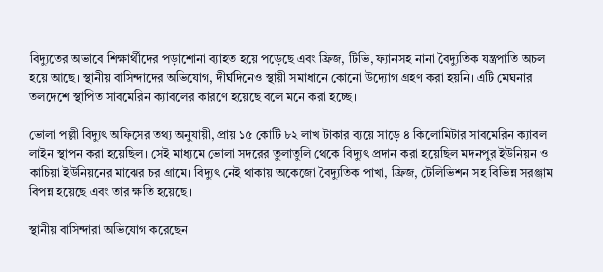বিদ্যুতের অভাবে শিক্ষার্থীদের পড়াশোনা ব্যাহত হয়ে পড়েছে এবং ফ্রিজ, টিভি, ফ্যানসহ নানা বৈদ্যুতিক যন্ত্রপাতি অচল হয়ে আছে। স্থানীয় বাসিন্দাদের অভিযোগ, দীর্ঘদিনেও স্থায়ী সমাধানে কোনো উদ্যোগ গ্রহণ করা হয়নি। এটি মেঘনার তলদেশে স্থাপিত সাবমেরিন ক্যাবলের কারণে হয়েছে বলে মনে করা হচ্ছে।

ভোলা পল্লী বিদ্যুৎ অফিসের তথ্য অনুযায়ী, প্রায় ১৫ কোটি ৮২ লাখ টাকার ব্যয়ে সাড়ে ৪ কিলোমিটার সাবমেরিন ক্যাবল লাইন স্থাপন করা হয়েছিল। সেই মাধ্যমে ভোলা সদরের তুলাতুলি থেকে বিদ্যুৎ প্রদান করা হয়েছিল মদনপুর ইউনিয়ন ও কাচিয়া ইউনিয়নের মাঝের চর গ্রামে। বিদ্যুৎ নেই থাকায় অকেজো বৈদ্যুতিক পাখা, ফ্রিজ, টেলিভিশন সহ বিভিন্ন সরঞ্জাম বিপন্ন হয়েছে এবং তার ক্ষতি হয়েছে।

স্থানীয় বাসিন্দারা অভিযোগ করেছেন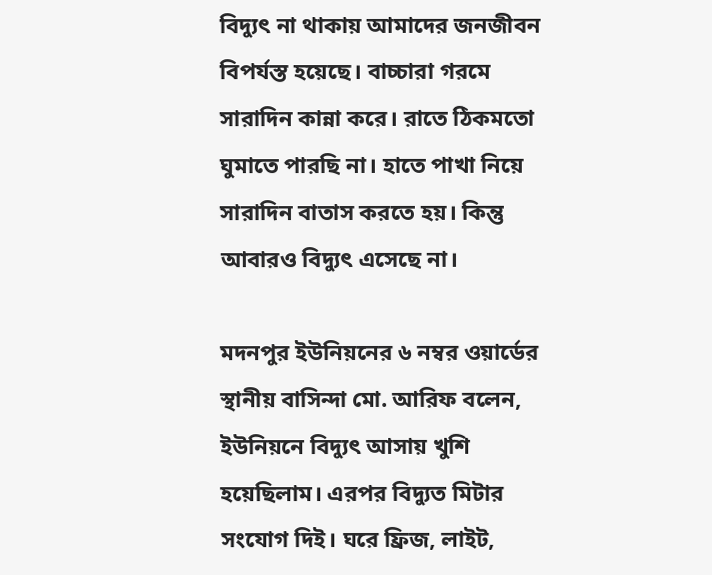বিদ্যুৎ না থাকায় আমাদের জনজীবন বিপর্যস্ত হয়েছে। বাচ্চারা গরমে সারাদিন কান্না করে। রাতে ঠিকমতো ঘুমাতে পারছি না। হাতে পাখা নিয়ে সারাদিন বাতাস করতে হয়। কিন্তু আবারও বিদ্যুৎ এসেছে না।

মদনপুর ইউনিয়নের ৬ নম্বর ওয়ার্ডের স্থানীয় বাসিন্দা মো. আরিফ বলেন, ইউনিয়নে বিদ্যুৎ আসায় খুশি হয়েছিলাম। এরপর বিদ্যুত মিটার সংযোগ দিই। ঘরে ফ্রিজ, লাইট,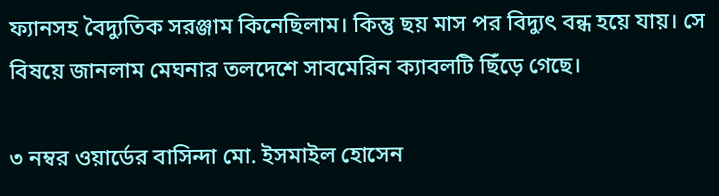ফ্যানসহ বৈদ্যুতিক সরঞ্জাম কিনেছিলাম। কিন্তু ছয় মাস পর বিদ্যুৎ বন্ধ হয়ে যায়। সে বিষয়ে জানলাম মেঘনার তলদেশে সাবমেরিন ক্যাবলটি ছিঁড়ে গেছে।

৩ নম্বর ওয়ার্ডের বাসিন্দা মো. ইসমাইল হোসেন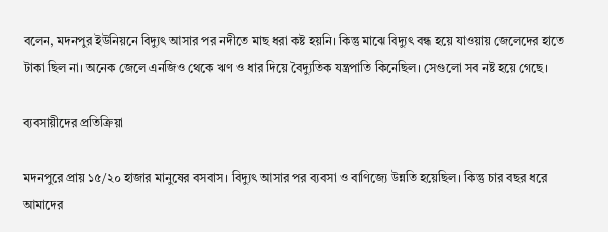বলেন, মদনপুর ইউনিয়নে বিদ্যুৎ আসার পর নদীতে মাছ ধরা কষ্ট হয়নি। কিন্তু মাঝে বিদ্যুৎ বন্ধ হয়ে যাওয়ায় জেলেদের হাতে টাকা ছিল না। অনেক জেলে এনজিও থেকে ঋণ ও ধার দিয়ে বৈদ্যুতিক যন্ত্রপাতি কিনেছিল। সেগুলো সব নষ্ট হয়ে গেছে।

ব্যবসায়ীদের প্রতিক্রিয়া

মদনপুরে প্রায় ১৫/২০ হাজার মানুষের বসবাস। বিদ্যুৎ আসার পর ব্যবসা ও বাণিজ্যে উন্নতি হয়েছিল। কিন্তু চার বছর ধরে আমাদের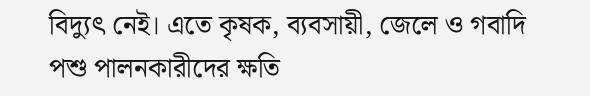বিদ্যুৎ নেই। এতে কৃষক, ব্যবসায়ী, জেলে ও গবাদি পশু পালনকারীদের ক্ষতি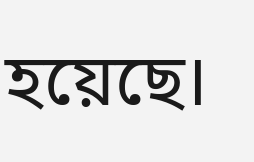হয়েছে।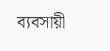ব্যবসায়ী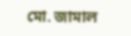মো. জামাল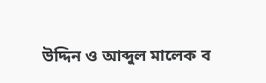উদ্দিন ও আব্দুল মালেক ব